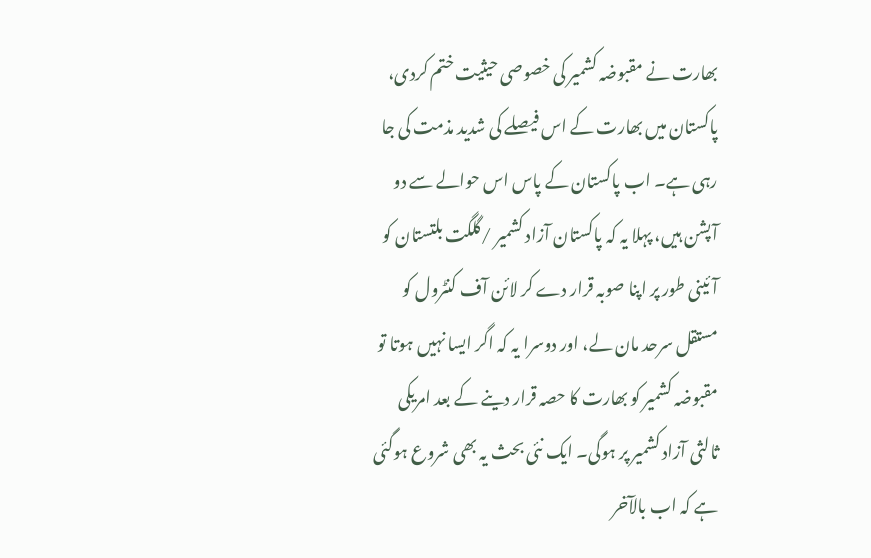بھارت نے مقبوضہ کشمیر کی خصوصی حیثیت ختم کردی، پاکستان میں بھارت کے اس فیصلے کی شدید مذمت کی جا رہی ہے۔ اب پاکستان کے پاس اس حوالے سے دو آپشن ہیں، پہلا یہ کہ پاکستان آزاد کشمیر /گلگت بلتستان کو آئینی طور پر اپنا صوبہ قرار دے کر لائن آف کنٹرول کو مستقل سرحد مان لے، اور دوسرا یہ کہ اگر ایسا نہیں ہوتا تو مقبوضہ کشمیر کو بھارت کا حصہ قرار دینے کے بعد امریکی ثالثی آزاد کشمیر پر ہوگی۔ ایک نئی بحث یہ بھی شروع ہوگئی ہے کہ اب بالآخر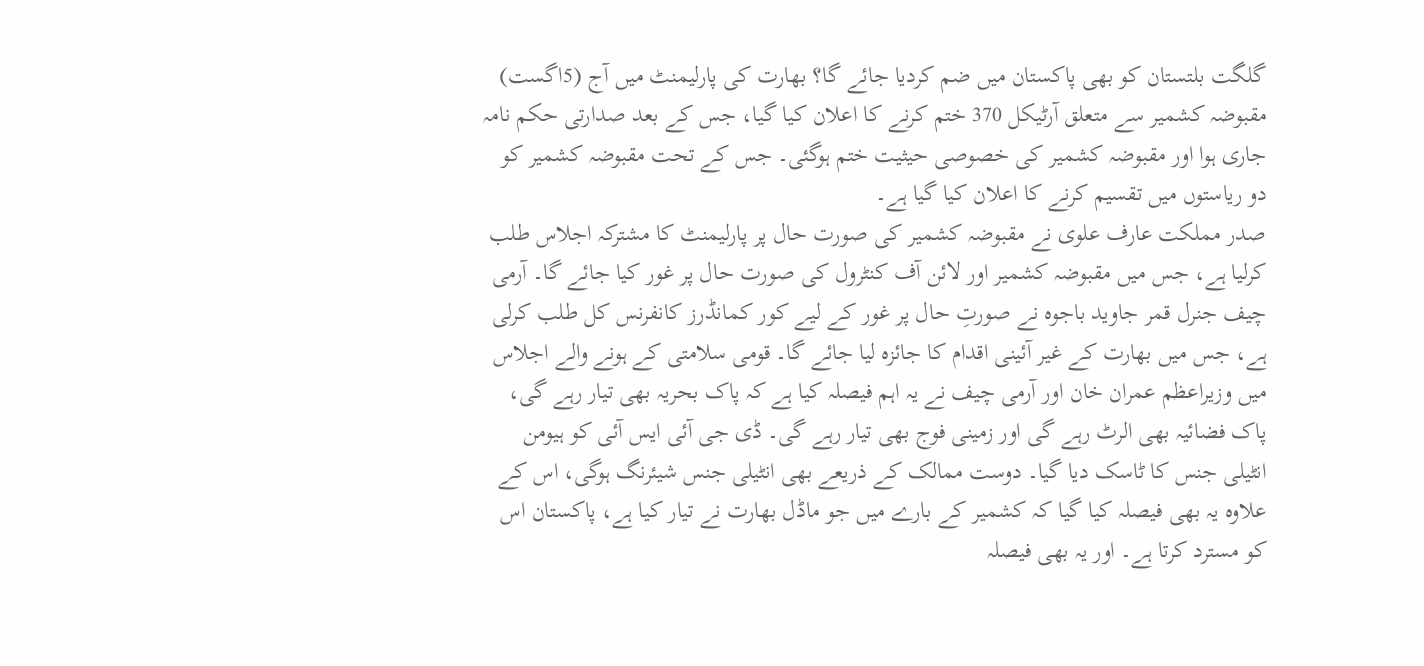گلگت بلتستان کو بھی پاکستان میں ضم کردیا جائے گا؟ بھارت کی پارلیمنٹ میں آج (5اگست) مقبوضہ کشمیر سے متعلق آرٹیکل 370 ختم کرنے کا اعلان کیا گیا، جس کے بعد صدارتی حکم نامہ جاری ہوا اور مقبوضہ کشمیر کی خصوصی حیثیت ختم ہوگئی۔ جس کے تحت مقبوضہ کشمیر کو دو ریاستوں میں تقسیم کرنے کا اعلان کیا گیا ہے۔
صدر مملکت عارف علوی نے مقبوضہ کشمیر کی صورت حال پر پارلیمنٹ کا مشترکہ اجلاس طلب کرلیا ہے، جس میں مقبوضہ کشمیر اور لائن آف کنٹرول کی صورت حال پر غور کیا جائے گا۔ آرمی چیف جنرل قمر جاوید باجوہ نے صورتِ حال پر غور کے لیے کور کمانڈرز کانفرنس کل طلب کرلی ہے، جس میں بھارت کے غیر آئینی اقدام کا جائزہ لیا جائے گا۔ قومی سلامتی کے ہونے والے اجلاس میں وزیراعظم عمران خان اور آرمی چیف نے یہ اہم فیصلہ کیا ہے کہ پاک بحریہ بھی تیار رہے گی، پاک فضائیہ بھی الرٹ رہے گی اور زمینی فوج بھی تیار رہے گی۔ ڈی جی آئی ایس آئی کو ہیومن انٹیلی جنس کا ٹاسک دیا گیا۔ دوست ممالک کے ذریعے بھی انٹیلی جنس شیئرنگ ہوگی، اس کے علاوہ یہ بھی فیصلہ کیا گیا کہ کشمیر کے بارے میں جو ماڈل بھارت نے تیار کیا ہے، پاکستان اس کو مسترد کرتا ہے۔ اور یہ بھی فیصلہ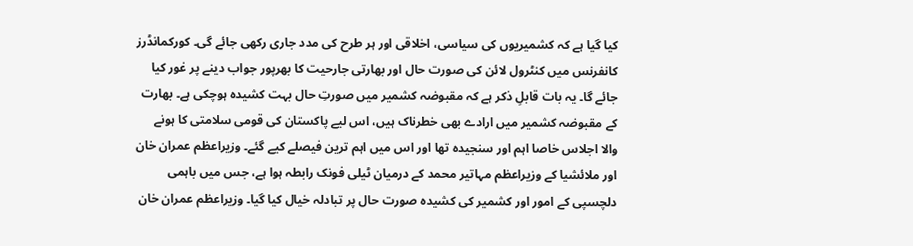کیا گیا ہے کہ کشمیریوں کی سیاسی، اخلاقی اور ہر طرح کی مدد جاری رکھی جائے گی۔ کورکمانڈرز کانفرنس میں کنٹرول لائن کی صورت حال اور بھارتی جارحیت کا بھرپور جواب دینے پر غور کیا جائے گا۔ یہ بات قابلِ ذکر ہے کہ مقبوضہ کشمیر میں صورتِ حال بہت کشیدہ ہوچکی ہے۔ بھارت کے مقبوضہ کشمیر میں ارادے بھی خطرناک ہیں، اس لیے پاکستان کی قومی سلامتی کا ہونے والا اجلاس خاصا اہم اور سنجیدہ تھا اور اس میں اہم ترین فیصلے کیے گئے۔ وزیراعظم عمران خان اور ملائشیا کے وزیراعظم مہاتیر محمد کے درمیان ٹیلی فونک رابطہ ہوا ہے، جس میں باہمی دلچسپی کے امور اور کشمیر کی کشیدہ صورت حال پر تبادلہ خیال کیا گیا۔ وزیراعظم عمران خان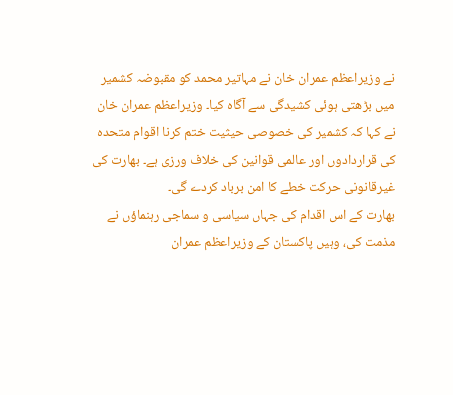نے وزیراعظم عمران خان نے مہاتیر محمد کو مقبوضہ کشمیر میں بڑھتی ہوئی کشیدگی سے آگاہ کیا۔ وزیراعظم عمران خان نے کہا کہ کشمیر کی خصوصی حیثیت ختم کرنا اقوام متحدہ کی قراردادوں اور عالمی قوانین کی خلاف ورزی ہے۔ بھارت کی غیرقانونی حرکت خطے کا امن برباد کردے گی۔
بھارت کے اس اقدام کی جہاں سیاسی و سماجی رہنماؤں نے مذمت کی، وہیں پاکستان کے وزیراعظم عمران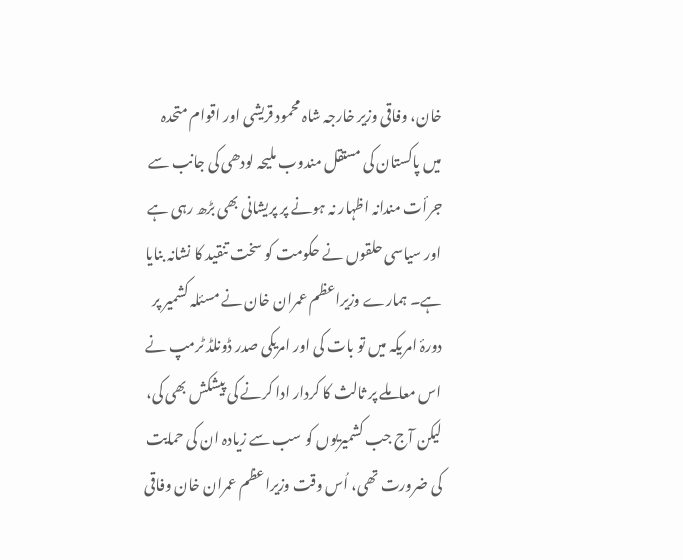خان، وفاقی وزیر خارجہ شاہ محمود قریشی اور اقوام متحدہ میں پاکستان کی مستقل مندوب ملیحہ لودھی کی جانب سے جرأت مندانہ اظہار نہ ہونے پر پریشانی بھی بڑھ رہی ہے اور سیاسی حلقوں نے حکومت کو سخت تنقید کا نشانہ بنایا ہے۔ ہمارے وزیراعظم عمران خان نے مسئلہ کشمیر پر دورۂ امریکہ میں تو بات کی اور امریکی صدر ڈونلڈ ٹرمپ نے اس معاملے پر ثالث کا کردار ادا کرنے کی پیشکش بھی کی، لیکن آج جب کشمیریوں کو سب سے زیادہ ان کی حمایت کی ضرورت تھی، اُس وقت وزیراعظم عمران خان وفاقی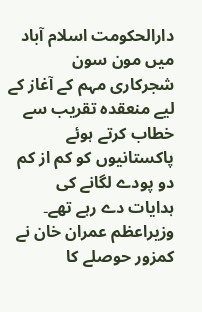دارالحکومت اسلام آباد میں مون سون شجرکاری مہم کے آغاز کے لیے منعقدہ تقریب سے خطاب کرتے ہوئے پاکستانیوں کو کم از کم دو پودے لگانے کی ہدایات دے رہے تھے۔ وزیراعظم عمران خان نے کمزور حوصلے کا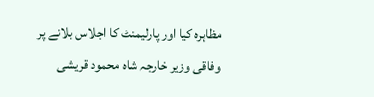مظاہرہ کیا اور پارلیمنٹ کا اجلاس بلانے پر وفاقی وزیر خارجہ شاہ محمود قریشی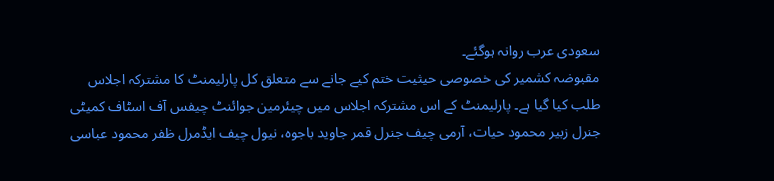سعودی عرب روانہ ہوگئے۔
مقبوضہ کشمیر کی خصوصی حیثیت ختم کیے جانے سے متعلق کل پارلیمنٹ کا مشترکہ اجلاس طلب کیا گیا ہے۔ پارلیمنٹ کے اس مشترکہ اجلاس میں چیئرمین جوائنٹ چیفس آف اسٹاف کمیٹی جنرل زبیر محمود حیات، آرمی چیف جنرل قمر جاوید باجوہ، نیول چیف ایڈمرل ظفر محمود عباسی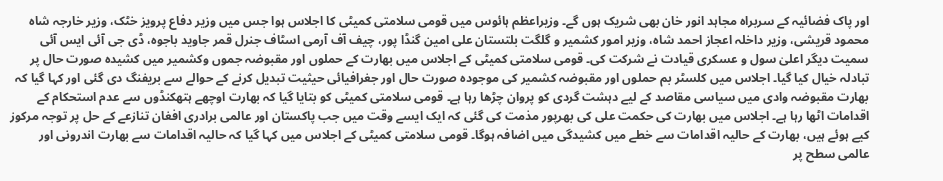اور پاک فضائیہ کے سربراہ مجاہد انور خان بھی شریک ہوں گے۔ وزیراعظم ہائوس میں قومی سلامتی کمیٹی کا اجلاس ہوا جس میں وزیر دفاع پرویز خٹک، وزیر خارجہ شاہ محمود قریشی، وزیر داخلہ اعجاز احمد شاہ، وزیر امور کشمیر و گلگت بلتستان علی امین گنڈا پور، چیف آف آرمی اسٹاف جنرل قمر جاوید باجوہ، ڈی جی آئی ایس آئی سمیت دیگر اعلیٰ سول و عسکری قیادت نے شرکت کی۔ قومی سلامتی کمیٹی کے اجلاس میں بھارت کے حملوں اور مقبوضہ جموں وکشمیر میں کشیدہ صورت حال پر تبادلہ خیال کیا گیا۔ اجلاس میں کلسٹر بم حملوں اور مقبوضہ کشمیر کی موجودہ صورت حال اور جغرافیائی حیثیت تبدیل کرنے کے حوالے سے بریفنگ دی گئی اور کہا گیا کہ بھارت مقبوضہ وادی میں سیاسی مقاصد کے لیے دہشت گردی کو پروان چڑھا رہا ہے۔ قومی سلامتی کمیٹی کو بتایا گیا کہ بھارت اوچھے ہتھکنڈوں سے عدم استحکام کے اقدامات اٹھا رہا ہے۔ اجلاس میں بھارت کی حکمت علی کی بھرپور مذمت کی گئی کہ ایک ایسے وقت میں جب پاکستان اور عالمی برادری افغان تنازعے کے حل پر توجہ مرکوز کیے ہوئے ہیں، بھارت کے حالیہ اقدامات سے خطے میں کشیدگی میں اضافہ ہوگا۔ قومی سلامتی کمیٹی کے اجلاس میں کہا گیا کہ حالیہ اقدامات سے بھارت اندرونی اور عالمی سطح پر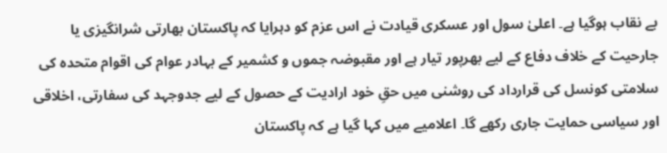بے نقاب ہوگیا ہے۔ اعلیٰ سول اور عسکری قیادت نے اس عزم کو دہرایا کہ پاکستان بھارتی شرانگیزی یا جارحیت کے خلاف دفاع کے لیے بھرپور تیار ہے اور مقبوضہ جموں و کشمیر کے بہادر عوام کی اقوام متحدہ کی سلامتی کونسل کی قرارداد کی روشنی میں حقِ خود ارادیت کے حصول کے لیے جدوجہد کی سفارتی، اخلاقی اور سیاسی حمایت جاری رکھے گا۔ اعلامیے میں کہا گیا ہے کہ پاکستان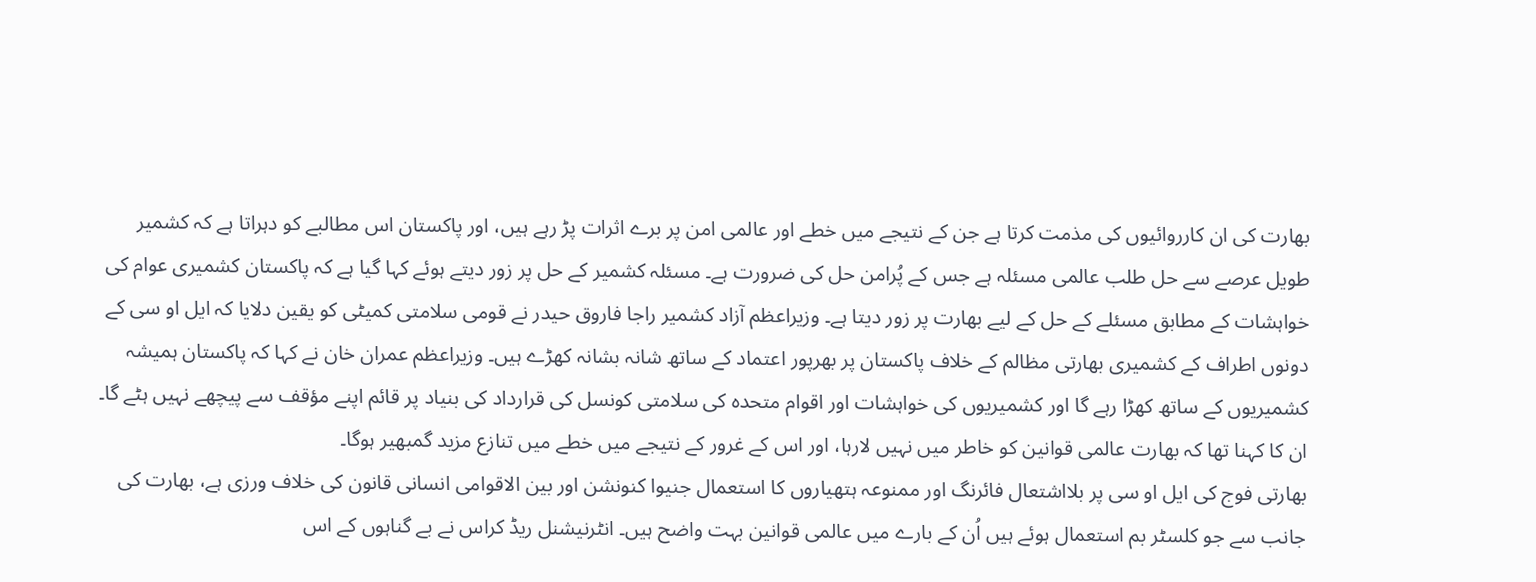بھارت کی ان کارروائیوں کی مذمت کرتا ہے جن کے نتیجے میں خطے اور عالمی امن پر برے اثرات پڑ رہے ہیں، اور پاکستان اس مطالبے کو دہراتا ہے کہ کشمیر طویل عرصے سے حل طلب عالمی مسئلہ ہے جس کے پُرامن حل کی ضرورت ہے۔ مسئلہ کشمیر کے حل پر زور دیتے ہوئے کہا گیا ہے کہ پاکستان کشمیری عوام کی خواہشات کے مطابق مسئلے کے حل کے لیے بھارت پر زور دیتا ہے۔ وزیراعظم آزاد کشمیر راجا فاروق حیدر نے قومی سلامتی کمیٹی کو یقین دلایا کہ ایل او سی کے دونوں اطراف کے کشمیری بھارتی مظالم کے خلاف پاکستان پر بھرپور اعتماد کے ساتھ شانہ بشانہ کھڑے ہیں۔ وزیراعظم عمران خان نے کہا کہ پاکستان ہمیشہ کشمیریوں کے ساتھ کھڑا رہے گا اور کشمیریوں کی خواہشات اور اقوام متحدہ کی سلامتی کونسل کی قرارداد کی بنیاد پر قائم اپنے مؤقف سے پیچھے نہیں ہٹے گا۔ ان کا کہنا تھا کہ بھارت عالمی قوانین کو خاطر میں نہیں لارہا، اور اس کے غرور کے نتیجے میں خطے میں تنازع مزید گمبھیر ہوگا۔
بھارتی فوج کی ایل او سی پر بلااشتعال فائرنگ اور ممنوعہ ہتھیاروں کا استعمال جنیوا کنونشن اور بین الاقوامی انسانی قانون کی خلاف ورزی ہے، بھارت کی جانب سے جو کلسٹر بم استعمال ہوئے ہیں اُن کے بارے میں عالمی قوانین بہت واضح ہیں۔ انٹرنیشنل ریڈ کراس نے بے گناہوں کے اس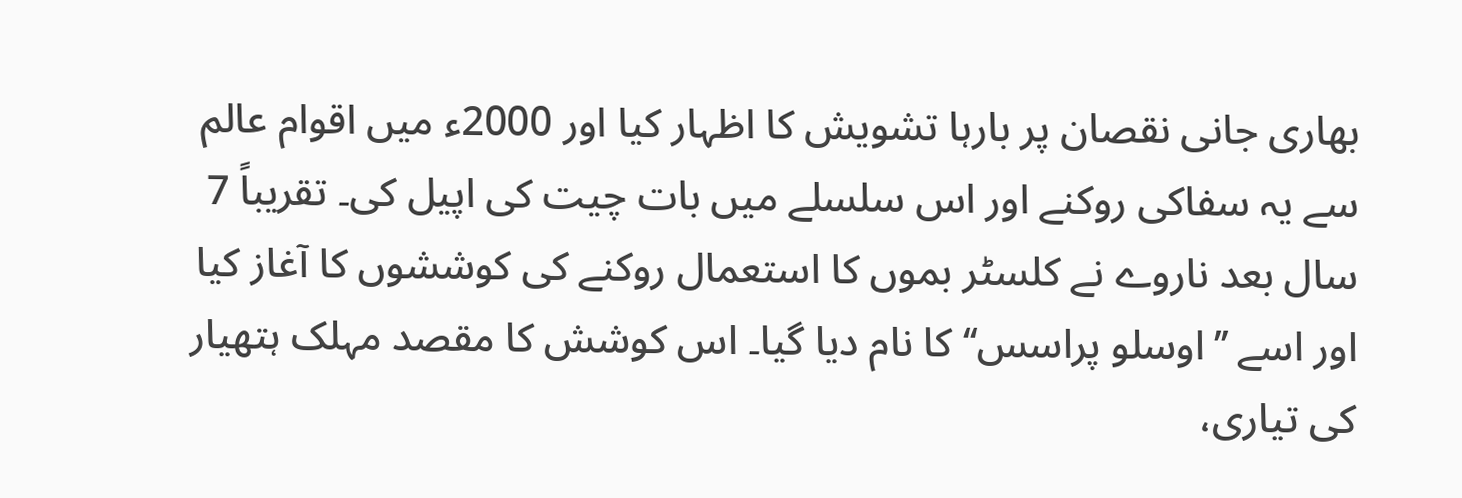بھاری جانی نقصان پر بارہا تشویش کا اظہار کیا اور 2000ء میں اقوام عالم سے یہ سفاکی روکنے اور اس سلسلے میں بات چیت کی اپیل کی۔ تقریباً 7 سال بعد ناروے نے کلسٹر بموں کا استعمال روکنے کی کوششوں کا آغاز کیا اور اسے ’’اوسلو پراسس‘‘ کا نام دیا گیا۔ اس کوشش کا مقصد مہلک ہتھیار کی تیاری،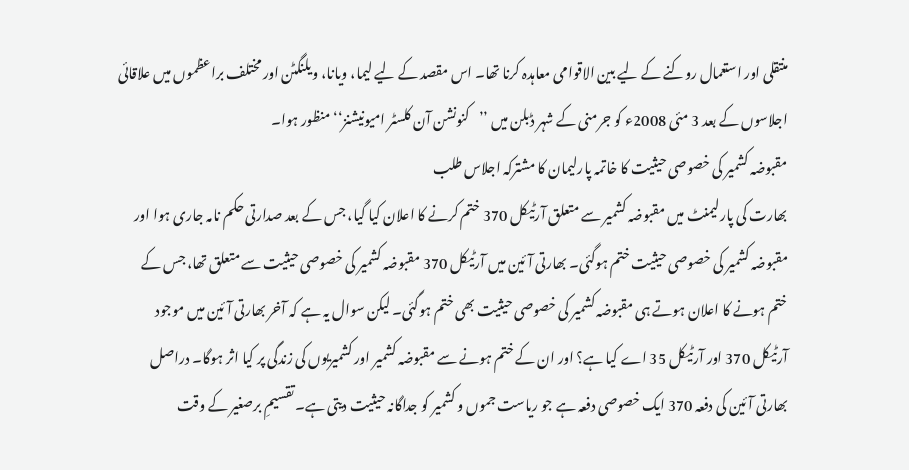منتقلی اور استعمال روکنے کے لیے بین الاقوامی معاہدہ کرنا تھا۔ اس مقصد کے لیے لیما، ویانا، ویلنگٹن اور مختلف براعظموں میں علاقائی اجلاسوں کے بعد 3 مئی 2008ء کو جرمنی کے شہر ڈبلن میں ’’کنونشن آن کلسٹر امیونیشنز‘‘ منظور ہوا۔
مقبوضہ کشمیر کی خصوصی حیثیت کا خاتمہ پارلیمان کا مشترکہ اجلاس طلب
بھارت کی پارلیمنٹ میں مقبوضہ کشمیر سے متعلق آرٹیکل 370 ختم کرنے کا اعلان کیا گیا، جس کے بعد صدارتی حکم نامہ جاری ہوا اور مقبوضہ کشمیر کی خصوصی حیثیت ختم ہوگئی۔ بھارتی آئین میں آرٹیکل 370 مقبوضہ کشمیر کی خصوصی حیثیت سے متعلق تھا، جس کے ختم ہونے کا اعلان ہوتے ہی مقبوضہ کشمیر کی خصوصی حیثیت بھی ختم ہوگئی۔ لیکن سوال یہ ہے کہ آخر بھارتی آئین میں موجود آرٹیکل 370 اور آرٹیکل 35 اے کیا ہے؟ اور ان کے ختم ہونے سے مقبوضہ کشمیر اور کشمیریوں کی زندگی پر کیا اثر ہوگا۔ دراصل بھارتی آئین کی دفعہ 370 ایک خصوصی دفعہ ہے جو ریاست جموں و کشمیر کو جداگانہ حیثیت دیتی ہے۔ تقسیمِ برصغیر کے وقت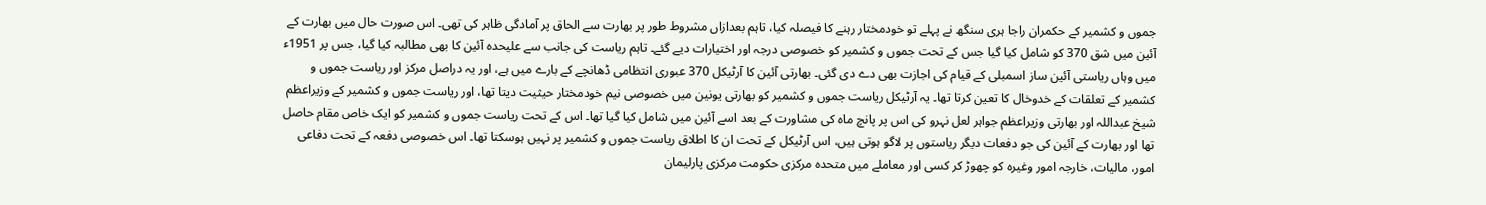جموں و کشمیر کے حکمران راجا ہری سنگھ نے پہلے تو خودمختار رہنے کا فیصلہ کیا، تاہم بعدازاں مشروط طور پر بھارت سے الحاق پر آمادگی ظاہر کی تھی۔ اس صورت حال میں بھارت کے آئین میں شق 370 کو شامل کیا گیا جس کے تحت جموں و کشمیر کو خصوصی درجہ اور اختیارات دیے گئے۔ تاہم ریاست کی جانب سے علیحدہ آئین کا بھی مطالبہ کیا گیا، جس پر 1951ء میں وہاں ریاستی آئین ساز اسمبلی کے قیام کی اجازت بھی دے دی گئی۔ بھارتی آئین کا آرٹیکل 370 عبوری انتظامی ڈھانچے کے بارے میں ہے، اور یہ دراصل مرکز اور ریاست جموں و کشمیر کے تعلقات کے خدوخال کا تعین کرتا تھا۔ یہ آرٹیکل ریاست جموں و کشمیر کو بھارتی یونین میں خصوصی نیم خودمختار حیثیت دیتا تھا، اور ریاست جموں و کشمیر کے وزیراعظم شیخ عبداللہ اور بھارتی وزیراعظم جواہر لعل نہرو کی اس پر پانچ ماہ کی مشاورت کے بعد اسے آئین میں شامل کیا گیا تھا۔ اس کے تحت ریاست جموں و کشمیر کو ایک خاص مقام حاصل تھا اور بھارت کے آئین کی جو دفعات دیگر ریاستوں پر لاگو ہوتی ہیں، اس آرٹیکل کے تحت ان کا اطلاق ریاست جموں و کشمیر پر نہیں ہوسکتا تھا۔ اس خصوصی دفعہ کے تحت دفاعی امور، مالیات، خارجہ امور وغیرہ کو چھوڑ کر کسی اور معاملے میں متحدہ مرکزی حکومت مرکزی پارلیمان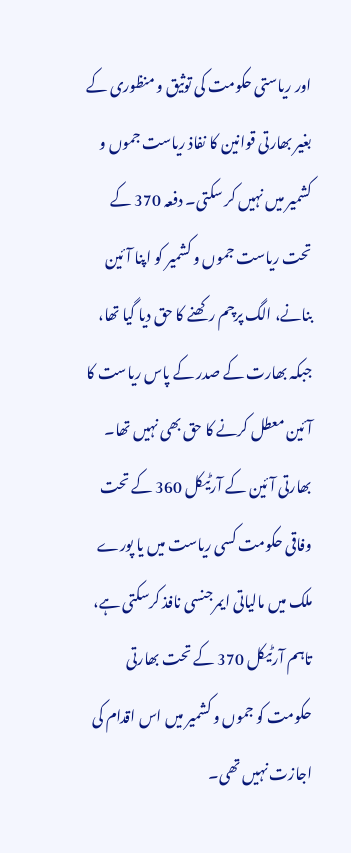اور ریاستی حکومت کی توثیق و منظوری کے بغیر بھارتی قوانین کا نفاذ ریاست جموں و کشمیر میں نہیں کر سکتی۔ دفعہ 370 کے تحت ریاست جموں و کشمیر کو اپنا آئین بنانے، الگ پرچم رکھنے کا حق دیا گیا تھا، جبکہ بھارت کے صدر کے پاس ریاست کا آئین معطل کرنے کا حق بھی نہیں تھا۔ بھارتی آئین کے آرٹیکل 360 کے تحت وفاقی حکومت کسی ریاست میں یا پورے ملک میں مالیاتی ایمرجنسی نافذ کرسکتی ہے، تاہم آرٹیکل 370 کے تحت بھارتی حکومت کو جموں و کشمیر میں اس اقدام کی اجازت نہیں تھی۔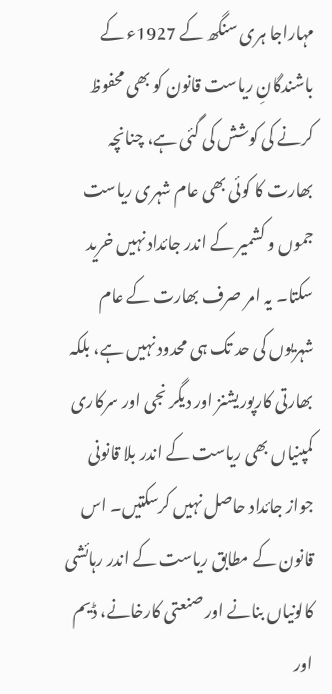مہاراجا ہری سنگھ کے 1927ء کے باشندگانِ ریاست قانون کو بھی محفوظ کرنے کی کوشش کی گئی ہے، چنانچہ بھارت کا کوئی بھی عام شہری ریاست جموں و کشمیر کے اندر جائداد نہیں خرید سکتا۔ یہ امر صرف بھارت کے عام شہریوں کی حد تک ہی محدود نہیں ہے، بلکہ بھارتی کارپوریشنز اور دیگر نجی اور سرکاری کمپنیاں بھی ریاست کے اندر بلا قانونی جواز جائداد حاصل نہیں کرسکتیں۔ اس قانون کے مطابق ریاست کے اندر رہائشی کالونیاں بنانے اور صنعتی کارخانے، ڈیم اور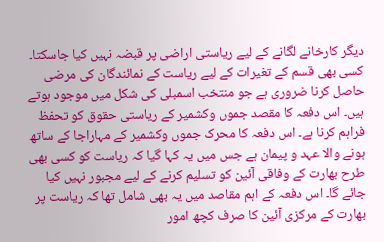دیگر کارخانے لگانے کے لیے ریاستی اراضی پر قبضہ نہیں کیا جاسکتا۔ کسی بھی قسم کے تغیرات کے لیے ریاست کے نمائندگان کی مرضی حاصل کرنا ضروری ہے جو منتخب اسمبلی کی شکل میں موجود ہوتے ہیں۔ اس دفعہ کا مقصد جموں وکشمیر کے ریاستی حقوق کو تحفظ فراہم کرنا ہے۔ اس دفعہ کا محرک جموں وکشمیر کے مہاراجا کے ساتھ ہونے والا عہد و پیمان ہے جس میں یہ کہا گیا کہ ریاست کو کسی بھی طرح بھارت کے وفاقی آئین کو تسلیم کرنے کے لیے مجبور نہیں کیا جائے گا۔ اس دفعہ کے اہم مقاصد میں یہ بھی شامل تھا کہ ریاست پر بھارت کے مرکزی آئین کا صرف کچھ امور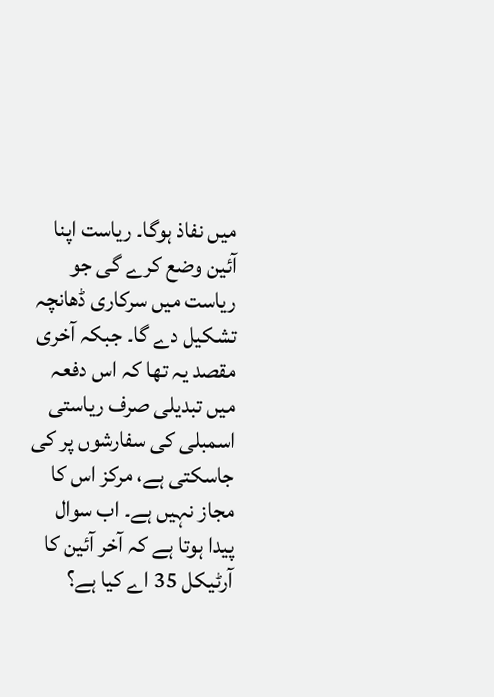میں نفاذ ہوگا۔ ریاست اپنا آئین وضع کرے گی جو ریاست میں سرکاری ڈھانچہ تشکیل دے گا۔ جبکہ آخری مقصد یہ تھا کہ اس دفعہ میں تبدیلی صرف ریاستی اسمبلی کی سفارشوں پر کی جاسکتی ہے، مرکز اس کا مجاز نہیں ہے۔ اب سوال پیدا ہوتا ہے کہ آخر آئین کا آرٹیکل 35 اے کیا ہے؟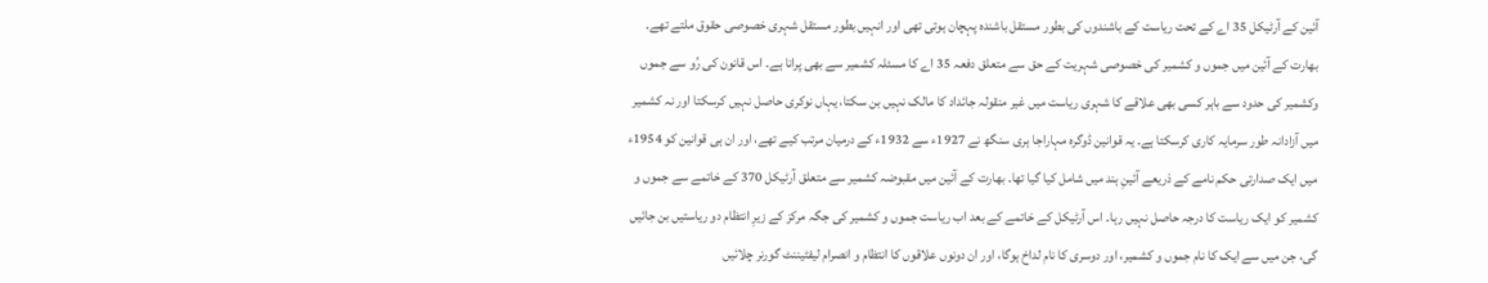آئین کے آرٹیکل 35 اے کے تحت ریاست کے باشندوں کی بطور مستقل باشندہ پہچان ہوتی تھی اور انہیں بطور مستقل شہری خصوصی حقوق ملتے تھے۔ بھارت کے آئین میں جموں و کشمیر کی خصوصی شہریت کے حق سے متعلق دفعہ 35 اے کا مسئلہ کشمیر سے بھی پرانا ہے۔ اس قانون کی رُو سے جموں وکشمیر کی حدود سے باہر کسی بھی علاقے کا شہری ریاست میں غیر منقولہ جائداد کا مالک نہیں بن سکتا، یہاں نوکری حاصل نہیں کرسکتا اور نہ کشمیر میں آزادانہ طور سرمایہ کاری کرسکتا ہے۔ یہ قوانین ڈوگرہ مہاراجا ہری سنگھ نے 1927ء سے 1932ء کے درمیان مرتب کیے تھے، اور ان ہی قوانین کو 1954ء میں ایک صدارتی حکم نامے کے ذریعے آئینِ ہند میں شامل کیا گیا تھا۔ بھارت کے آئین میں مقبوضہ کشمیر سے متعلق آرٹیکل 370 کے خاتمے سے جموں و کشمیر کو ایک ریاست کا درجہ حاصل نہیں رہا۔ اس آرٹیکل کے خاتمے کے بعد اب ریاست جموں و کشمیر کی جگہ مرکز کے زیرِ انتظام دو ریاستیں بن جائیں گی، جن میں سے ایک کا نام جموں و کشمیر، اور دوسری کا نام لداخ ہوگا، اور ان دونوں علاقوں کا انتظام و انصرام لیفٹیننٹ گورنر چلائیں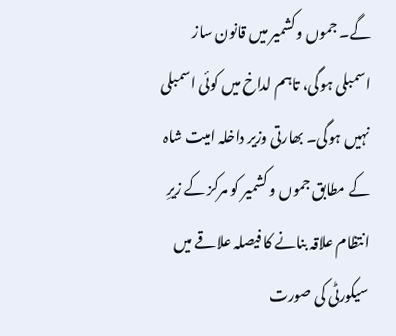گے۔ جموں وکشمیر میں قانون ساز اسمبلی ہوگی، تاہم لداخ میں کوئی اسمبلی نہیں ہوگی۔ بھارتی وزیر داخلہ امیت شاہ کے مطابق جموں و کشمیر کو مرکز کے زیرِ انتظام علاقہ بنانے کا فیصلہ علاقے میں سیکورٹی کی صورت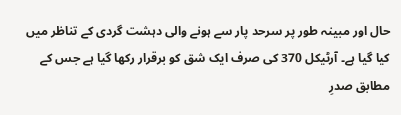حال اور مبینہ طور پر سرحد پار سے ہونے والی دہشت گردی کے تناظر میں کیا گیا ہے۔ آرٹیکل 370 کی صرف ایک شق کو برقرار رکھا گیا ہے جس کے مطابق صدرِ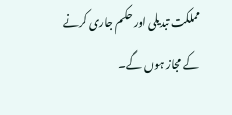مملکت تبدیلی اور حکم جاری کرنے کے مجاز ہوں گے۔